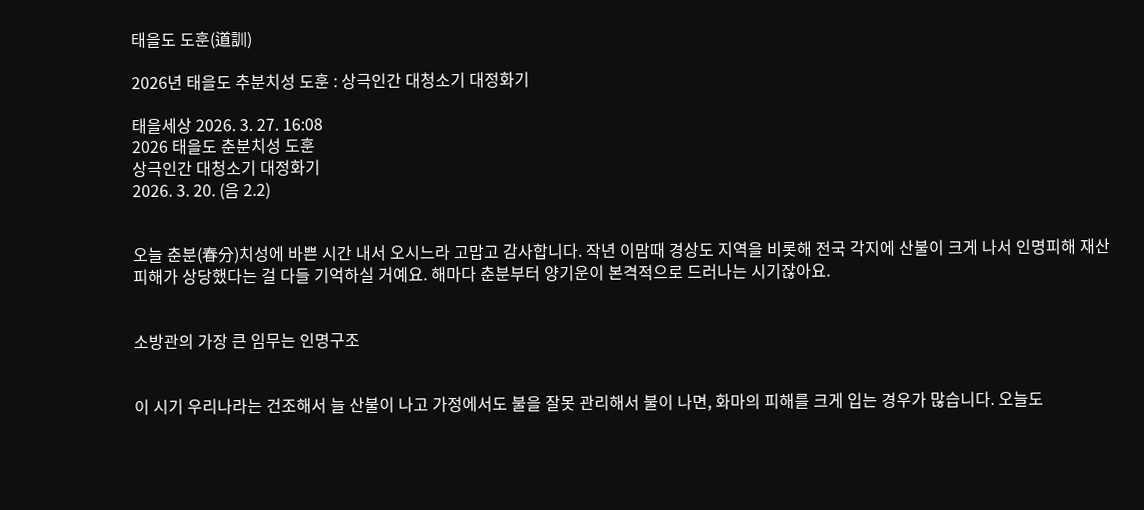태을도 도훈(道訓)

2026년 태을도 추분치성 도훈 : 상극인간 대청소기 대정화기

태을세상 2026. 3. 27. 16:08
2026 태을도 춘분치성 도훈
상극인간 대청소기 대정화기
2026. 3. 20. (음 2.2)


오늘 춘분(春分)치성에 바쁜 시간 내서 오시느라 고맙고 감사합니다. 작년 이맘때 경상도 지역을 비롯해 전국 각지에 산불이 크게 나서 인명피해 재산피해가 상당했다는 걸 다들 기억하실 거예요. 해마다 춘분부터 양기운이 본격적으로 드러나는 시기잖아요.


소방관의 가장 큰 임무는 인명구조


이 시기 우리나라는 건조해서 늘 산불이 나고 가정에서도 불을 잘못 관리해서 불이 나면, 화마의 피해를 크게 입는 경우가 많습니다. 오늘도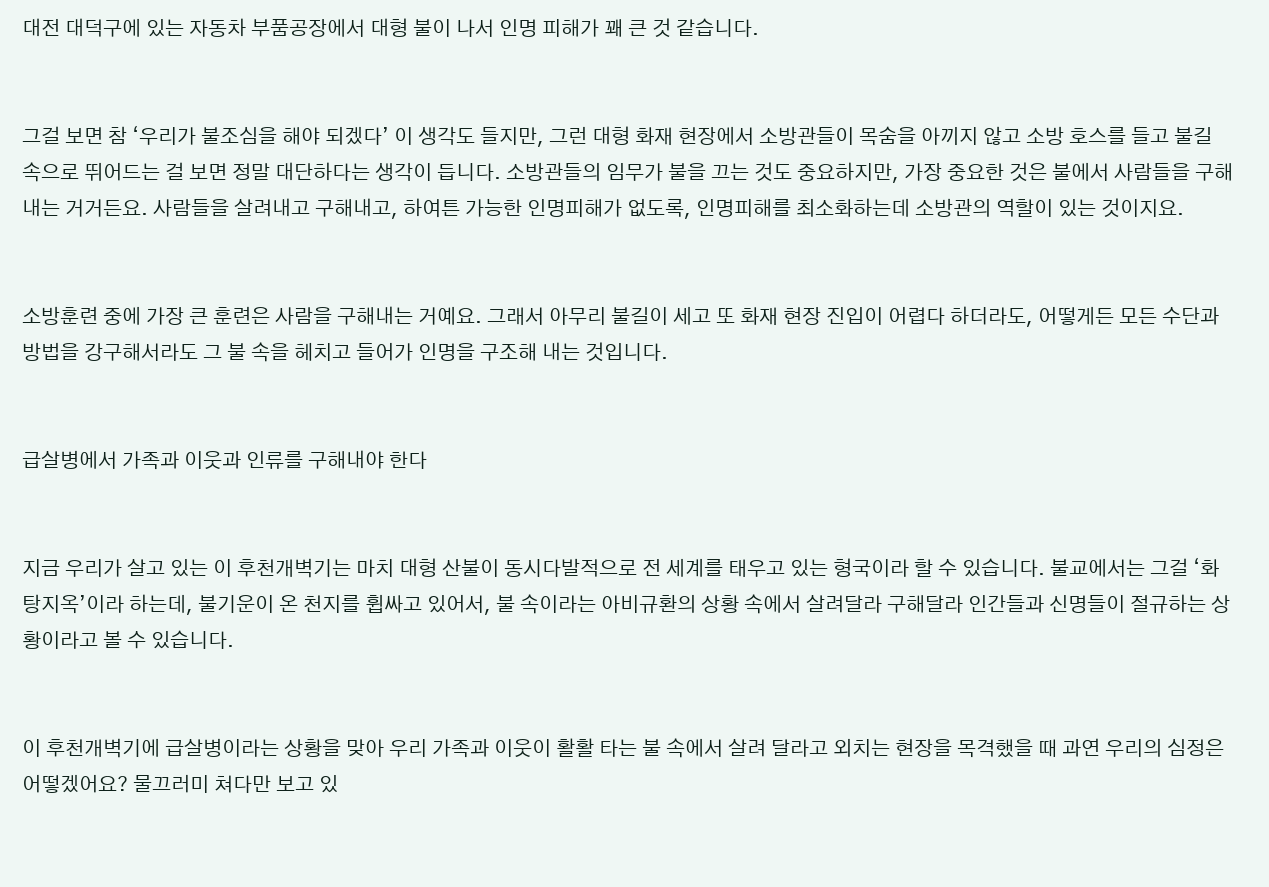대전 대덕구에 있는 자동차 부품공장에서 대형 불이 나서 인명 피해가 꽤 큰 것 같습니다.


그걸 보면 참 ‘우리가 불조심을 해야 되겠다’ 이 생각도 들지만, 그런 대형 화재 현장에서 소방관들이 목숨을 아끼지 않고 소방 호스를 들고 불길 속으로 뛰어드는 걸 보면 정말 대단하다는 생각이 듭니다. 소방관들의 임무가 불을 끄는 것도 중요하지만, 가장 중요한 것은 불에서 사람들을 구해내는 거거든요. 사람들을 살려내고 구해내고, 하여튼 가능한 인명피해가 없도록, 인명피해를 최소화하는데 소방관의 역할이 있는 것이지요.


소방훈련 중에 가장 큰 훈련은 사람을 구해내는 거예요. 그래서 아무리 불길이 세고 또 화재 현장 진입이 어렵다 하더라도, 어떻게든 모든 수단과 방법을 강구해서라도 그 불 속을 헤치고 들어가 인명을 구조해 내는 것입니다.


급살병에서 가족과 이웃과 인류를 구해내야 한다


지금 우리가 살고 있는 이 후천개벽기는 마치 대형 산불이 동시다발적으로 전 세계를 태우고 있는 형국이라 할 수 있습니다. 불교에서는 그걸 ‘화탕지옥’이라 하는데, 불기운이 온 천지를 휩싸고 있어서, 불 속이라는 아비규환의 상황 속에서 살려달라 구해달라 인간들과 신명들이 절규하는 상황이라고 볼 수 있습니다.


이 후천개벽기에 급살병이라는 상황을 맞아 우리 가족과 이웃이 활활 타는 불 속에서 살려 달라고 외치는 현장을 목격했을 때 과연 우리의 심정은 어떻겠어요? 물끄러미 쳐다만 보고 있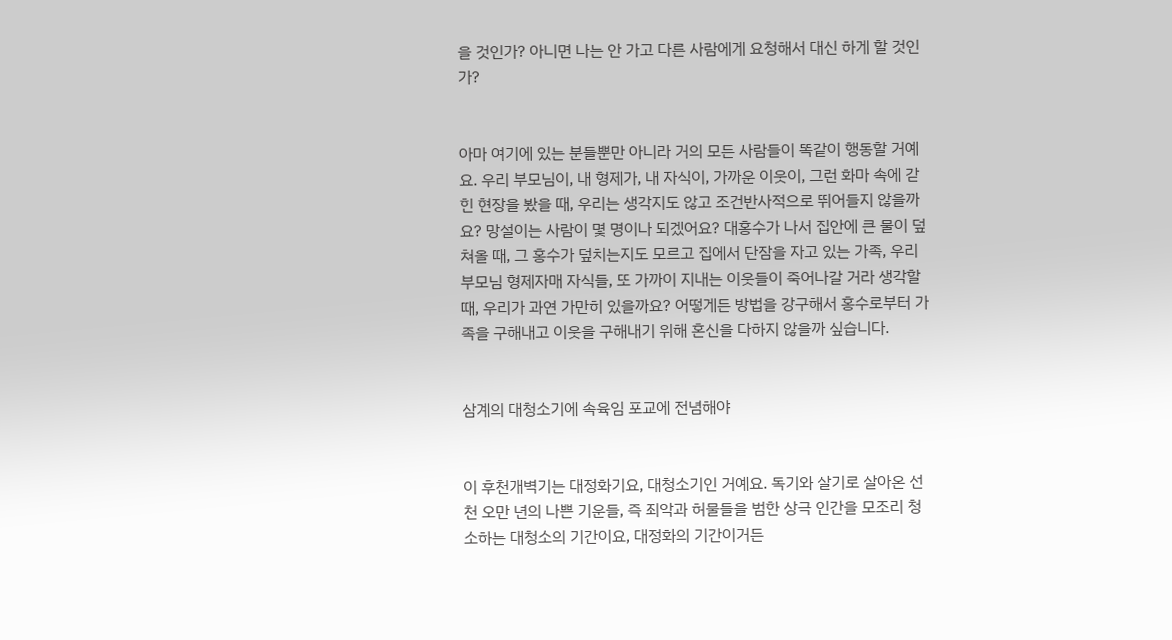을 것인가? 아니면 나는 안 가고 다른 사람에게 요청해서 대신 하게 할 것인가?


아마 여기에 있는 분들뿐만 아니라 거의 모든 사람들이 똑같이 행동할 거예요. 우리 부모님이, 내 형제가, 내 자식이, 가까운 이웃이, 그런 화마 속에 갇힌 현장을 봤을 때, 우리는 생각지도 않고 조건반사적으로 뛰어들지 않을까요? 망설이는 사람이 몇 명이나 되겠어요? 대홍수가 나서 집안에 큰 물이 덮쳐올 때, 그 홍수가 덮치는지도 모르고 집에서 단잠을 자고 있는 가족, 우리 부모님 형제자매 자식들, 또 가까이 지내는 이웃들이 죽어나갈 거라 생각할 때, 우리가 과연 가만히 있을까요? 어떻게든 방법을 강구해서 홍수로부터 가족을 구해내고 이웃을 구해내기 위해 혼신을 다하지 않을까 싶습니다.


삼계의 대청소기에 속육임 포교에 전념해야


이 후천개벽기는 대정화기요, 대청소기인 거예요. 독기와 살기로 살아온 선천 오만 년의 나쁜 기운들, 즉 죄악과 허물들을 범한 상극 인간을 모조리 청소하는 대청소의 기간이요, 대정화의 기간이거든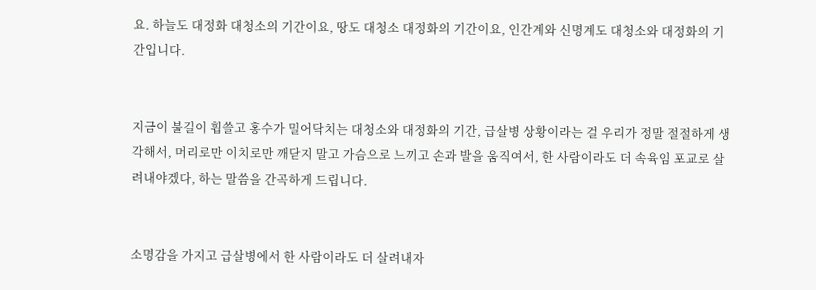요. 하늘도 대정화 대청소의 기간이요, 땅도 대청소 대정화의 기간이요, 인간계와 신명계도 대청소와 대정화의 기간입니다.


지금이 불길이 휩쓸고 홍수가 밀어닥치는 대청소와 대정화의 기간, 급살병 상황이라는 걸 우리가 정말 절절하게 생각해서, 머리로만 이치로만 깨닫지 말고 가슴으로 느끼고 손과 발을 움직여서, 한 사람이라도 더 속육임 포교로 살려내야겠다, 하는 말씀을 간곡하게 드립니다.


소명감을 가지고 급살병에서 한 사람이라도 더 살려내자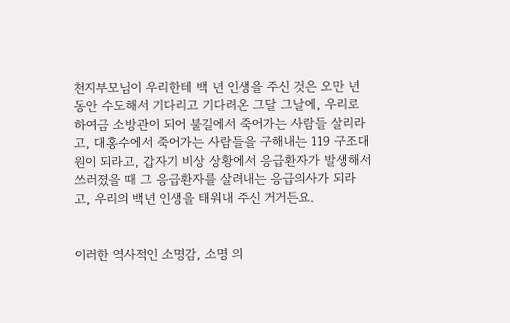천지부모님이 우리한테 백 년 인생을 주신 것은 오만 년 동안 수도해서 기다리고 기다려온 그달 그날에, 우리로 하여금 소방관이 되어 불길에서 죽어가는 사람들 살리라고, 대홍수에서 죽어가는 사람들을 구해내는 119 구조대원이 되라고, 갑자기 비상 상황에서 응급환자가 발생해서 쓰러졌을 때 그 응급환자를 살려내는 응급의사가 되라고, 우리의 백년 인생을 태워내 주신 거거든요.


이러한 역사적인 소명감, 소명 의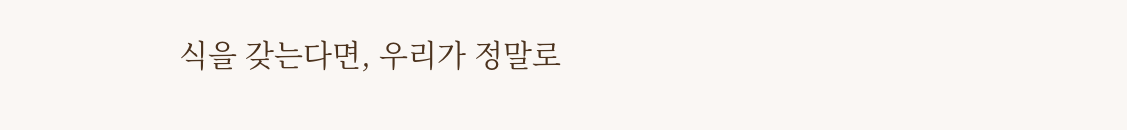식을 갖는다면, 우리가 정말로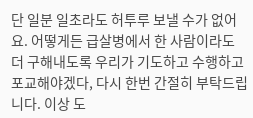단 일분 일초라도 허투루 보낼 수가 없어요. 어떻게든 급살병에서 한 사람이라도 더 구해내도록 우리가 기도하고 수행하고 포교해야겠다, 다시 한번 간절히 부탁드립니다. 이상 도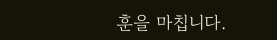훈을 마칩니다.